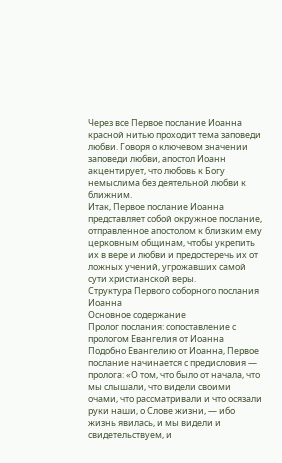Через все Первое послание Иоанна красной нитью проходит тема заповеди любви. Говоря о ключевом значении заповеди любви, апостол Иоанн акцентирует, что любовь к Богу немыслима без деятельной любви к ближним.
Итак, Первое послание Иоанна представляет собой окружное послание, отправленное апостолом к близким ему церковным общинам, чтобы укрепить их в вере и любви и предостеречь их от ложных учений, угрожавших самой сути христианской веры.
Структура Первого соборного послания Иоанна
Основное содержание
Пролог послания: сопоставление с прологом Евангелия от Иоанна
Подобно Евангелию от Иоанна, Первое послание начинается с предисловия — пролога: «О том, что было от начала, что мы слышали, что видели своими очами, что рассматривали и что осязали руки наши, о Слове жизни, — ибо жизнь явилась, и мы видели и свидетельствуем, и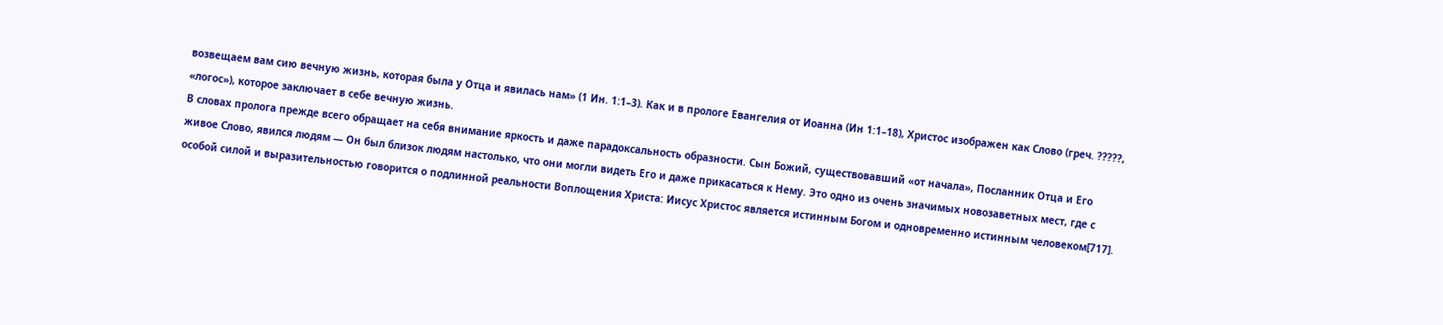возвещаем вам сию вечную жизнь, которая была у Отца и явилась нам» (1 Ин. 1:1–3). Как и в прологе Евангелия от Иоанна (Ин 1:1–18), Христос изображен как Слово (греч. ?????, «логос»), которое заключает в себе вечную жизнь.
В словах пролога прежде всего обращает на себя внимание яркость и даже парадоксальность образности. Сын Божий, существовавший «от начала», Посланник Отца и Его живое Слово, явился людям — Он был близок людям настолько, что они могли видеть Его и даже прикасаться к Нему. Это одно из очень значимых новозаветных мест, где с особой силой и выразительностью говорится о подлинной реальности Воплощения Христа: Иисус Христос является истинным Богом и одновременно истинным человеком[717].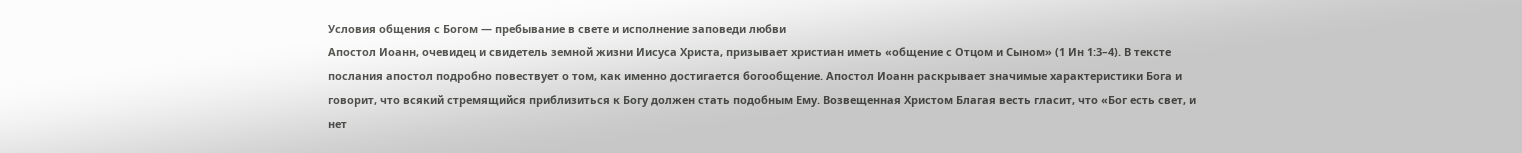Условия общения с Богом — пребывание в свете и исполнение заповеди любви
Апостол Иоанн, очевидец и свидетель земной жизни Иисуса Христа, призывает христиан иметь «общение с Отцом и Сыном» (1 Ин 1:3–4). В тексте послания апостол подробно повествует о том, как именно достигается богообщение. Апостол Иоанн раскрывает значимые характеристики Бога и говорит, что всякий стремящийся приблизиться к Богу должен стать подобным Ему. Возвещенная Христом Благая весть гласит, что «Бог есть свет, и нет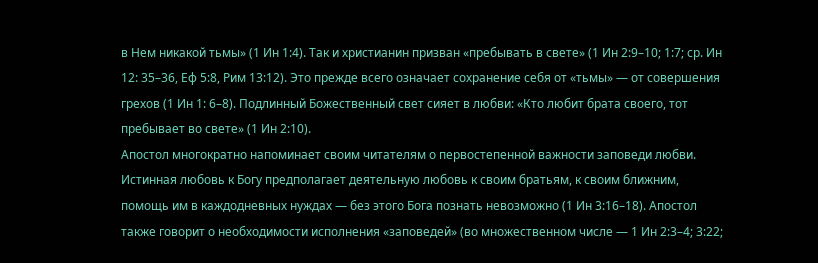в Нем никакой тьмы» (1 Ин 1:4). Так и христианин призван «пребывать в свете» (1 Ин 2:9–10; 1:7; ср. Ин 12: 35–36, Еф 5:8, Рим 13:12). Это прежде всего означает сохранение себя от «тьмы» — от совершения грехов (1 Ин 1: 6–8). Подлинный Божественный свет сияет в любви: «Кто любит брата своего, тот пребывает во свете» (1 Ин 2:10).
Апостол многократно напоминает своим читателям о первостепенной важности заповеди любви. Истинная любовь к Богу предполагает деятельную любовь к своим братьям, к своим ближним, помощь им в каждодневных нуждах — без этого Бога познать невозможно (1 Ин 3:16–18). Апостол также говорит о необходимости исполнения «заповедей» (во множественном числе — 1 Ин 2:3–4; 3:22;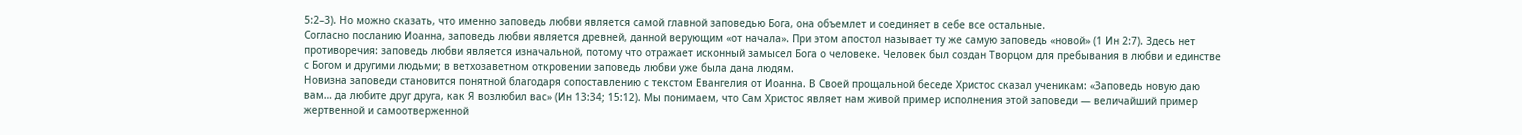5:2–3). Но можно сказать, что именно заповедь любви является самой главной заповедью Бога, она объемлет и соединяет в себе все остальные.
Согласно посланию Иоанна, заповедь любви является древней, данной верующим «от начала». При этом апостол называет ту же самую заповедь «новой» (1 Ин 2:7). Здесь нет противоречия: заповедь любви является изначальной, потому что отражает исконный замысел Бога о человеке. Человек был создан Творцом для пребывания в любви и единстве с Богом и другими людьми; в ветхозаветном откровении заповедь любви уже была дана людям.
Новизна заповеди становится понятной благодаря сопоставлению с текстом Евангелия от Иоанна. В Своей прощальной беседе Христос сказал ученикам: «Заповедь новую даю вам… да любите друг друга, как Я возлюбил вас» (Ин 13:34; 15:12). Мы понимаем, что Сам Христос являет нам живой пример исполнения этой заповеди — величайший пример жертвенной и самоотверженной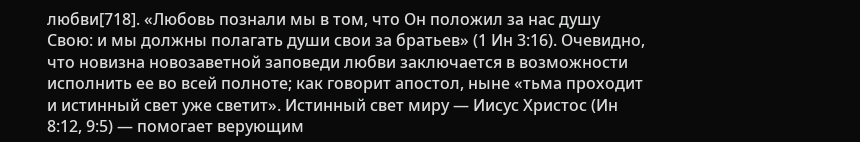любви[718]. «Любовь познали мы в том, что Он положил за нас душу Свою: и мы должны полагать души свои за братьев» (1 Ин 3:16). Очевидно, что новизна новозаветной заповеди любви заключается в возможности исполнить ее во всей полноте; как говорит апостол, ныне «тьма проходит и истинный свет уже светит». Истинный свет миру — Иисус Христос (Ин 8:12, 9:5) — помогает верующим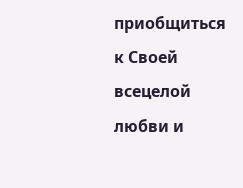приобщиться к Своей всецелой любви и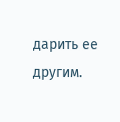дарить ее другим.